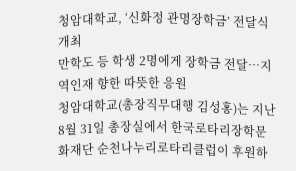청암대학교, ‘신화정 관명장학금’ 전달식 개최
만학도 등 학생 2명에게 장학금 전달…지역인재 향한 따뜻한 응원
청암대학교(총장직무대행 김성홍)는 지난 8월 31일 총장실에서 한국로타리장학문화재단 순천나누리로타리클럽이 후원하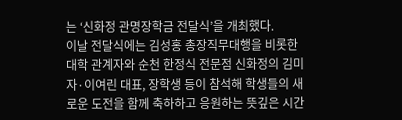는 ‘신화정 관명장학금 전달식’을 개최했다.
이날 전달식에는 김성홍 총장직무대행을 비롯한 대학 관계자와 순천 한정식 전문점 신화정의 김미자·이여린 대표, 장학생 등이 참석해 학생들의 새로운 도전을 함께 축하하고 응원하는 뜻깊은 시간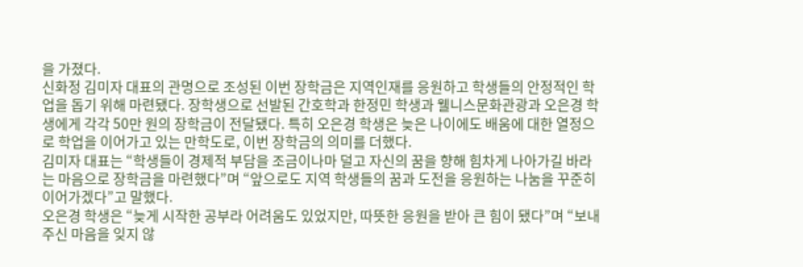을 가졌다.
신화정 김미자 대표의 관명으로 조성된 이번 장학금은 지역인재를 응원하고 학생들의 안정적인 학업을 돕기 위해 마련됐다. 장학생으로 선발된 간호학과 한정민 학생과 웰니스문화관광과 오은경 학생에게 각각 50만 원의 장학금이 전달됐다. 특히 오은경 학생은 늦은 나이에도 배움에 대한 열정으로 학업을 이어가고 있는 만학도로, 이번 장학금의 의미를 더했다.
김미자 대표는 “학생들이 경제적 부담을 조금이나마 덜고 자신의 꿈을 향해 힘차게 나아가길 바라는 마음으로 장학금을 마련했다”며 “앞으로도 지역 학생들의 꿈과 도전을 응원하는 나눔을 꾸준히 이어가겠다”고 말했다.
오은경 학생은 “늦게 시작한 공부라 어려움도 있었지만, 따뜻한 응원을 받아 큰 힘이 됐다”며 “보내주신 마음을 잊지 않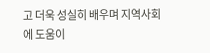고 더욱 성실히 배우며 지역사회에 도움이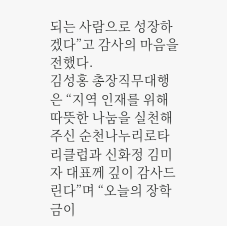되는 사람으로 성장하겠다”고 감사의 마음을 전했다.
김성홍 총장직무대행은 “지역 인재를 위해 따뜻한 나눔을 실천해 주신 순천나누리로타리클럽과 신화정 김미자 대표께 깊이 감사드린다”며 “오늘의 장학금이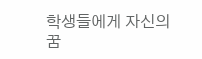학생들에게 자신의 꿈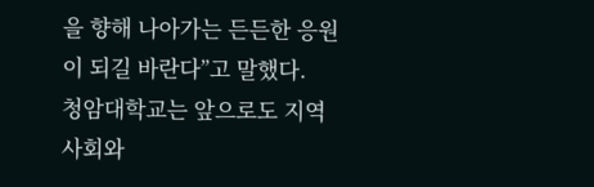을 향해 나아가는 든든한 응원이 되길 바란다”고 말했다.
청암대학교는 앞으로도 지역사회와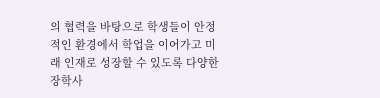의 협력을 바탕으로 학생들이 안정적인 환경에서 학업을 이어가고 미래 인재로 성장할 수 있도록 다양한 장학사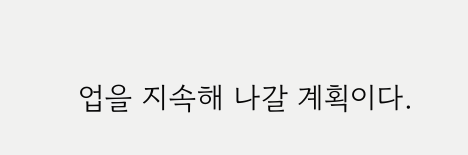업을 지속해 나갈 계획이다.